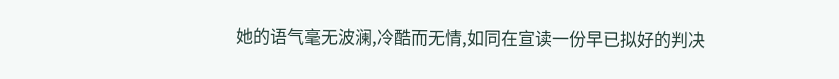她的语气毫无波澜,冷酷而无情,如同在宣读一份早已拟好的判决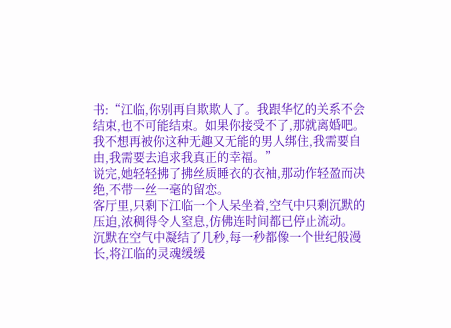书:“江临,你别再自欺欺人了。我跟华忆的关系不会结束,也不可能结束。如果你接受不了,那就离婚吧。我不想再被你这种无趣又无能的男人绑住,我需要自由,我需要去追求我真正的幸福。”
说完,她轻轻拂了拂丝质睡衣的衣袖,那动作轻盈而决绝,不带一丝一毫的留恋。
客厅里,只剩下江临一个人呆坐着,空气中只剩沉默的压迫,浓稠得令人窒息,仿佛连时间都已停止流动。
沉默在空气中凝结了几秒,每一秒都像一个世纪般漫长,将江临的灵魂缓缓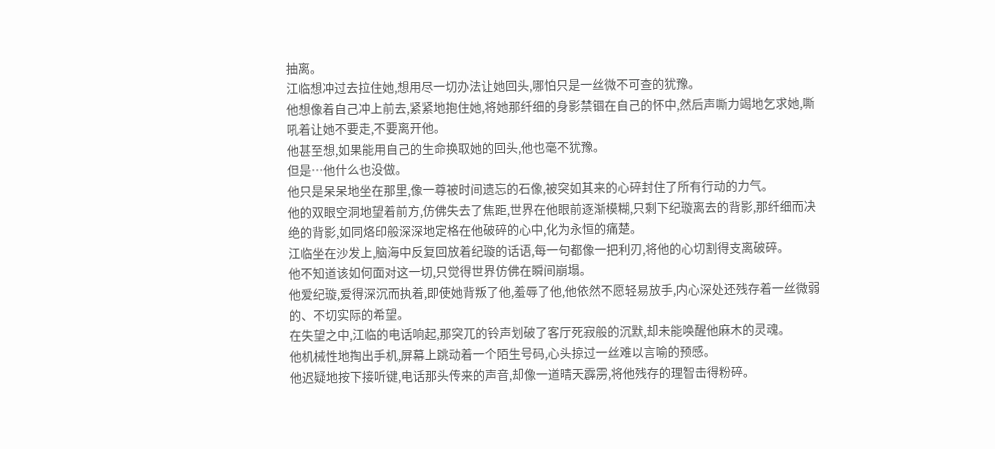抽离。
江临想冲过去拉住她,想用尽一切办法让她回头,哪怕只是一丝微不可查的犹豫。
他想像着自己冲上前去,紧紧地抱住她,将她那纤细的身影禁锢在自己的怀中,然后声嘶力竭地乞求她,嘶吼着让她不要走,不要离开他。
他甚至想,如果能用自己的生命换取她的回头,他也毫不犹豫。
但是…他什么也没做。
他只是呆呆地坐在那里,像一尊被时间遗忘的石像,被突如其来的心碎封住了所有行动的力气。
他的双眼空洞地望着前方,仿佛失去了焦距,世界在他眼前逐渐模糊,只剩下纪璇离去的背影,那纤细而决绝的背影,如同烙印般深深地定格在他破碎的心中,化为永恒的痛楚。
江临坐在沙发上,脑海中反复回放着纪璇的话语,每一句都像一把利刃,将他的心切割得支离破碎。
他不知道该如何面对这一切,只觉得世界仿佛在瞬间崩塌。
他爱纪璇,爱得深沉而执着,即使她背叛了他,羞辱了他,他依然不愿轻易放手,内心深处还残存着一丝微弱的、不切实际的希望。
在失望之中,江临的电话响起,那突兀的铃声划破了客厅死寂般的沉默,却未能唤醒他麻木的灵魂。
他机械性地掏出手机,屏幕上跳动着一个陌生号码,心头掠过一丝难以言喻的预感。
他迟疑地按下接听键,电话那头传来的声音,却像一道晴天霹雳,将他残存的理智击得粉碎。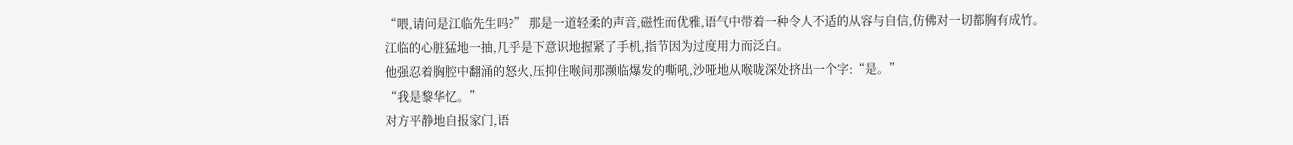“喂,请问是江临先生吗?” 那是一道轻柔的声音,磁性而优雅,语气中带着一种令人不适的从容与自信,仿佛对一切都胸有成竹。
江临的心脏猛地一抽,几乎是下意识地握紧了手机,指节因为过度用力而泛白。
他强忍着胸腔中翻涌的怒火,压抑住喉间那濒临爆发的嘶吼,沙哑地从喉咙深处挤出一个字:“是。”
“我是黎华忆。”
对方平静地自报家门,语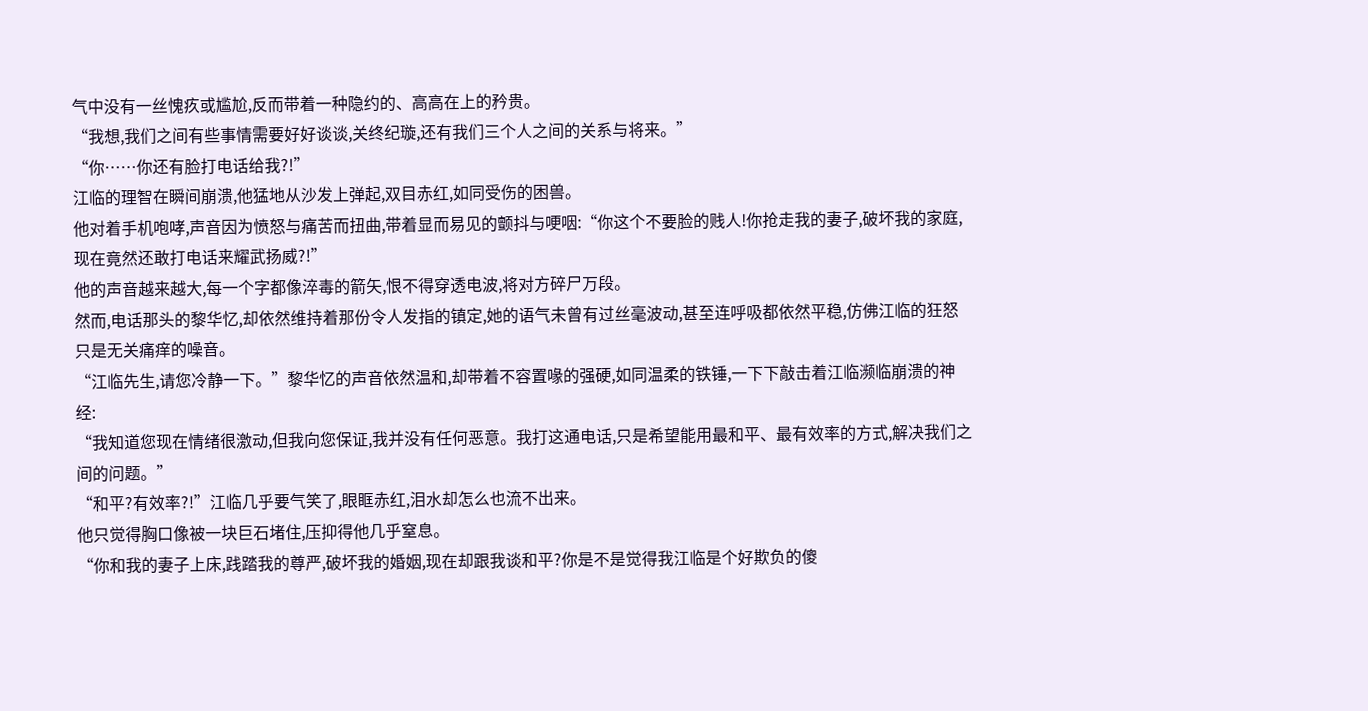气中没有一丝愧疚或尴尬,反而带着一种隐约的、高高在上的矜贵。
“我想,我们之间有些事情需要好好谈谈,关终纪璇,还有我们三个人之间的关系与将来。”
“你……你还有脸打电话给我?!”
江临的理智在瞬间崩溃,他猛地从沙发上弹起,双目赤红,如同受伤的困兽。
他对着手机咆哮,声音因为愤怒与痛苦而扭曲,带着显而易见的颤抖与哽咽:“你这个不要脸的贱人!你抢走我的妻子,破坏我的家庭,现在竟然还敢打电话来耀武扬威?!”
他的声音越来越大,每一个字都像淬毒的箭矢,恨不得穿透电波,将对方碎尸万段。
然而,电话那头的黎华忆,却依然维持着那份令人发指的镇定,她的语气未曾有过丝毫波动,甚至连呼吸都依然平稳,仿佛江临的狂怒只是无关痛痒的噪音。
“江临先生,请您冷静一下。”黎华忆的声音依然温和,却带着不容置喙的强硬,如同温柔的铁锤,一下下敲击着江临濒临崩溃的神经:
“我知道您现在情绪很激动,但我向您保证,我并没有任何恶意。我打这通电话,只是希望能用最和平、最有效率的方式,解决我们之间的问题。”
“和平?有效率?!”江临几乎要气笑了,眼眶赤红,泪水却怎么也流不出来。
他只觉得胸口像被一块巨石堵住,压抑得他几乎窒息。
“你和我的妻子上床,践踏我的尊严,破坏我的婚姻,现在却跟我谈和平?你是不是觉得我江临是个好欺负的傻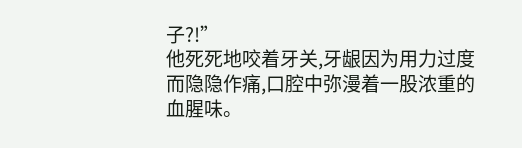子?!”
他死死地咬着牙关,牙龈因为用力过度而隐隐作痛,口腔中弥漫着一股浓重的血腥味。